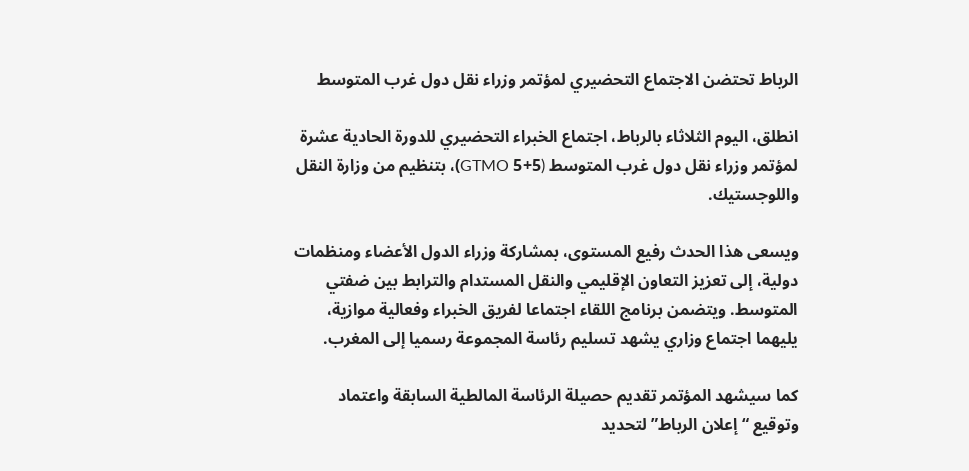الرباط تحتضن الاجتماع التحضيري لمؤتمر وزراء نقل دول غرب المتوسط

انطلق، اليوم الثلاثاء بالرباط، اجتماع الخبراء التحضيري للدورة الحادية عشرة لمؤتمر وزراء نقل دول غرب المتوسط (GTMO 5+5)، بتنظيم من وزارة النقل واللوجستيك.

ويسعى هذا الحدث رفيع المستوى، بمشاركة وزراء الدول الأعضاء ومنظمات دولية، إلى تعزيز التعاون الإقليمي والنقل المستدام والترابط بين ضفتي المتوسط. ويتضمن برنامج اللقاء اجتماعا لفريق الخبراء وفعالية موازية، يليهما اجتماع وزاري يشهد تسليم رئاسة المجموعة رسميا إلى المغرب.

كما سيشهد المؤتمر تقديم حصيلة الرئاسة المالطية السابقة واعتماد وتوقيع “إعلان الرباط” لتحديد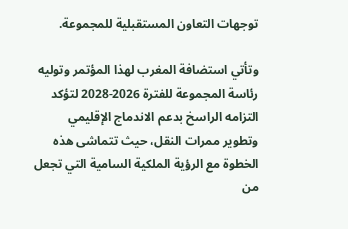توجهات التعاون المستقبلية للمجموعة.

وتأتي استضافة المغرب لهذا المؤتمر وتوليه رئاسة المجموعة للفترة 2026-2028 لتؤكد التزامه الراسخ بدعم الاندماج الإقليمي وتطوير ممرات النقل، حيث تتماشى هذه الخطوة مع الرؤية الملكية السامية التي تجعل من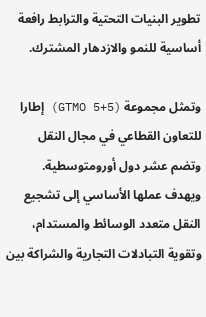تطوير البنيات التحتية والترابط رافعة أساسية للنمو والازدهار المشترك.

وتمثل مجموعة (GTMO 5+5) إطارا للتعاون القطاعي في مجال النقل وتضم عشر دول أورومتوسطية. ويهدف عملها الأساسي إلى تشجيع النقل متعدد الوسائط والمستدام، وتقوية التبادلات التجارية والشراكة بين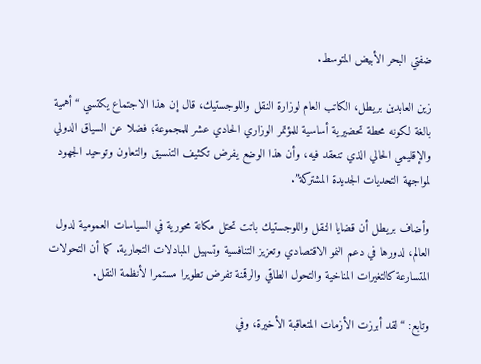ضفتي البحر الأبيض المتوسط.

زين العابدين بريطل، الكاتب العام لوزارة النقل واللوجستيك، قال إن هذا الاجتماع يكتسي “أهمية بالغة لكونه محطة تحضيرية أساسية للمؤتمر الوزاري الحادي عشر للمجموعة؛ فضلا عن السياق الدولي والإقليمي الحالي الذي تنعقد فيه، وأن هذا الوضع يفرض تكثيف التنسيق والتعاون وتوحيد الجهود لمواجهة التحديات الجديدة المشتركة”.

وأضاف بريطل أن قضايا النقل واللوجستيك باتت تحتل مكانة محورية في السياسات العمومية لدول العالم، لدورها في دعم النمو الاقتصادي وتعزيز التنافسية وتسهيل المبادلات التجارية. كما أن التحولات المتسارعة كالتغيرات المناخية والتحول الطاقي والرقمنة تفرض تطويرا مستمرا لأنظمة النقل.

وتابع: “لقد أبرزت الأزمات المتعاقبة الأخيرة، وفي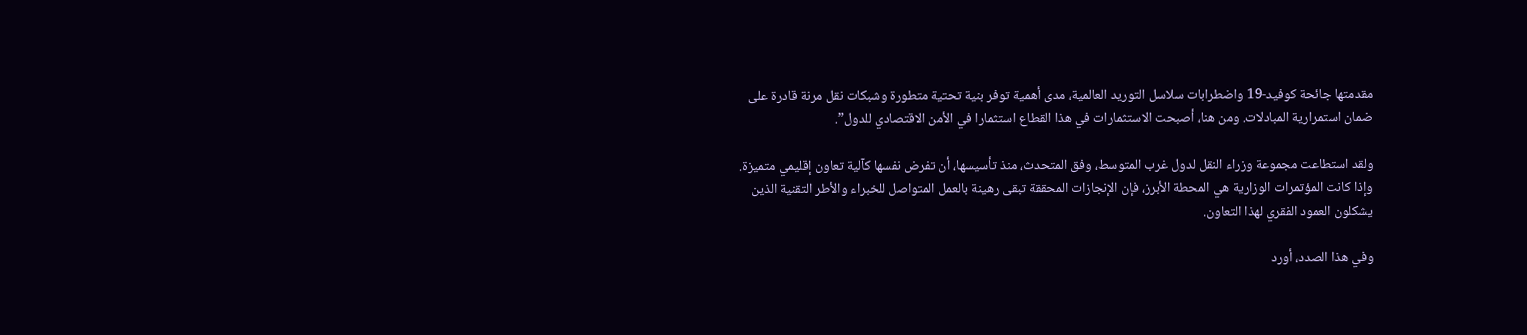مقدمتها جائحة كوفيد-19 واضطرابات سلاسل التوريد العالمية، مدى أهمية توفر بنية تحتية متطورة وشبكات نقل مرنة قادرة على ضمان استمرارية المبادلات. ومن هنا، أصبحت الاستثمارات في هذا القطاع استثمارا في الأمن الاقتصادي للدول”.

ولقد استطاعت مجموعة وزراء النقل لدول غرب المتوسط، وفق المتحدث، منذ تأسيسها، أن تفرض نفسها كآلية تعاون إقليمي متميزة. وإذا كانت المؤتمرات الوزارية هي المحطة الأبرز، فإن الإنجازات المحققة تبقى رهينة بالعمل المتواصل للخبراء والأطر التقنية الذين يشكلون العمود الفقري لهذا التعاون.

وفي هذا الصدد، أورد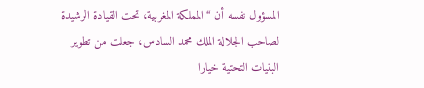المسؤول نفسه أن “المملكة المغربية، تحت القيادة الرشيدة لصاحب الجلالة الملك محمد السادس، جعلت من تطوير البنيات التحتية خيارا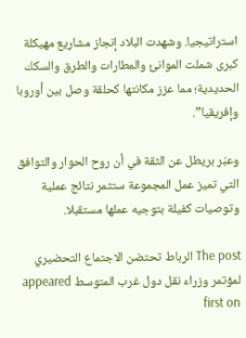استراتيجيا. وشهدت البلاد إنجاز مشاريع مهيكلة كبرى شملت الموانئ والمطارات والطرق والسكك الحديدية؛ مما عزز مكانتها كحلقة وصل بين أوروبا وإفريقيا”.

وعبّر بريطل عن الثقة في أن روح الحوار والتوافق التي تميز عمل المجموعة ستثمر نتائج عملية وتوصيات كفيلة بتوجيه عملها مستقبلا.

The post الرباط تحتضن الاجتماع التحضيري لمؤتمر وزراء نقل دول غرب المتوسط appeared first on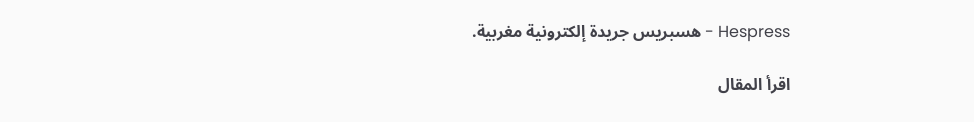Hespress - هسبريس جريدة إلكترونية مغربية.

اقرأ المقال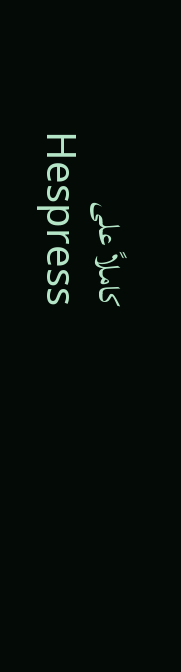كاملاً على Hespress